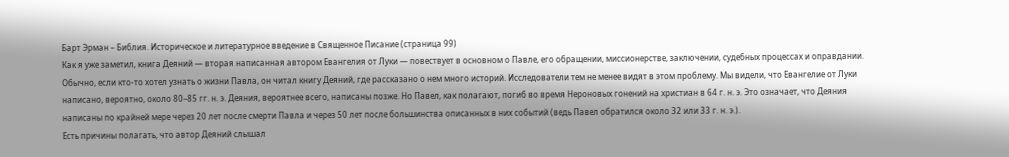Барт Эрман – Библия. Историческое и литературное введение в Священное Писание (страница 99)
Как я уже заметил, книга Деяний — вторая написанная автором Евангелия от Луки — повествует в основном о Павле, его обращении, миссионерстве, заключении, судебных процессах и оправдании. Обычно, если кто-то хотел узнать о жизни Павла, он читал книгу Деяний, где рассказано о нем много историй. Исследователи тем не менее видят в этом проблему. Мы видели, что Евангелие от Луки написано, вероятно, около 80–85 гг. н. э. Деяния, вероятнее всего, написаны позже. Но Павел, как полагают, погиб во время Нероновых гонений на христиан в 64 г. н. э. Это означает, что Деяния написаны по крайней мере через 20 лет после смерти Павла и через 50 лет после большинства описанных в них событий (ведь Павел обратился около 32 или 33 г. н. э.).
Есть причины полагать, что автор Деяний слышал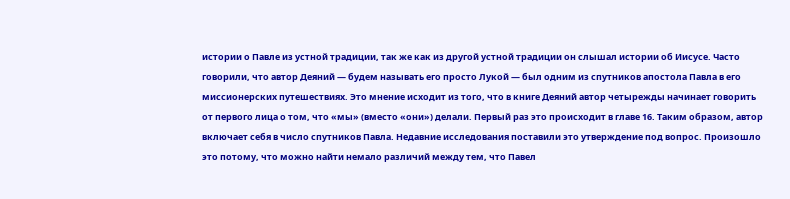истории о Павле из устной традиции, так же как из другой устной традиции он слышал истории об Иисусе. Часто говорили, что автор Деяний — будем называть его просто Лукой — был одним из спутников апостола Павла в его миссионерских путешествиях. Это мнение исходит из того, что в книге Деяний автор четырежды начинает говорить от первого лица о том, что «мы» (вместо «они») делали. Первый раз это происходит в главе 16. Таким образом, автор включает себя в число спутников Павла. Недавние исследования поставили это утверждение под вопрос. Произошло это потому, что можно найти немало различий между тем, что Павел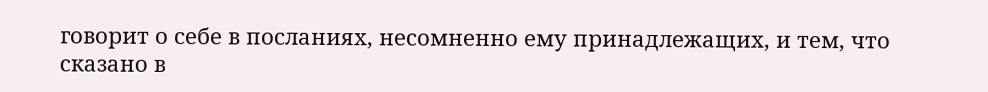говорит о себе в посланиях, несомненно ему принадлежащих, и тем, что сказано в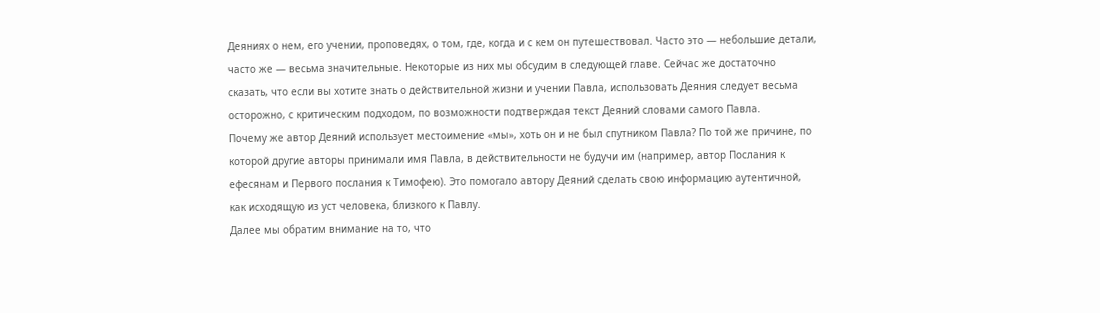Деяниях о нем, его учении, проповедях, о том, где, когда и с кем он путешествовал. Часто это — небольшие детали, часто же — весьма значительные. Некоторые из них мы обсудим в следующей главе. Сейчас же достаточно сказать, что если вы хотите знать о действительной жизни и учении Павла, использовать Деяния следует весьма осторожно, с критическим подходом, по возможности подтверждая текст Деяний словами самого Павла.
Почему же автор Деяний использует местоимение «мы», хоть он и не был спутником Павла? По той же причине, по которой другие авторы принимали имя Павла, в действительности не будучи им (например, автор Послания к ефесянам и Первого послания к Тимофею). Это помогало автору Деяний сделать свою информацию аутентичной, как исходящую из уст человека, близкого к Павлу.
Далее мы обратим внимание на то, что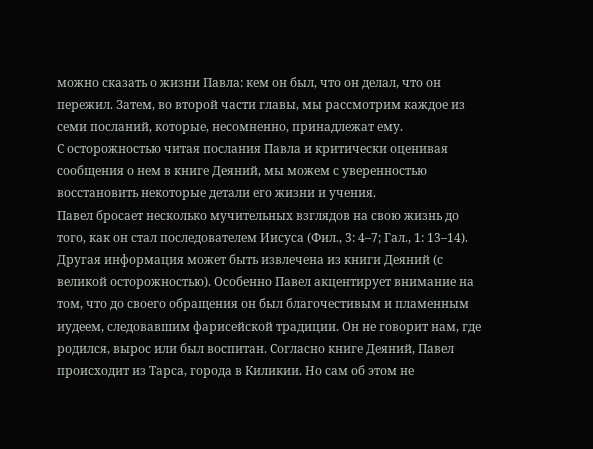можно сказать о жизни Павла: кем он был, что он делал, что он пережил. Затем, во второй части главы, мы рассмотрим каждое из семи посланий, которые, несомненно, принадлежат ему.
С осторожностью читая послания Павла и критически оценивая сообщения о нем в книге Деяний, мы можем с уверенностью восстановить некоторые детали его жизни и учения.
Павел бросает несколько мучительных взглядов на свою жизнь до того, как он стал последователем Иисуса (Фил., 3: 4–7; Гал., 1: 13–14). Другая информация может быть извлечена из книги Деяний (с великой осторожностью). Особенно Павел акцентирует внимание на том, что до своего обращения он был благочестивым и пламенным иудеем, следовавшим фарисейской традиции. Он не говорит нам, где родился, вырос или был воспитан. Согласно книге Деяний, Павел происходит из Тарса, города в Киликии. Но сам об этом не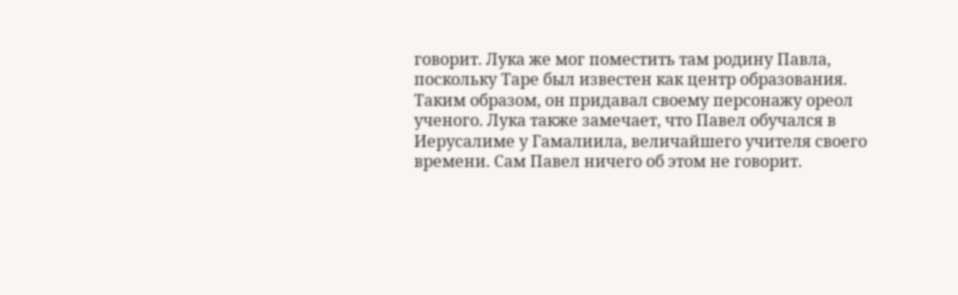говорит. Лука же мог поместить там родину Павла, поскольку Таре был известен как центр образования. Таким образом, он придавал своему персонажу ореол ученого. Лука также замечает, что Павел обучался в Иерусалиме у Гамалиила, величайшего учителя своего времени. Сам Павел ничего об этом не говорит.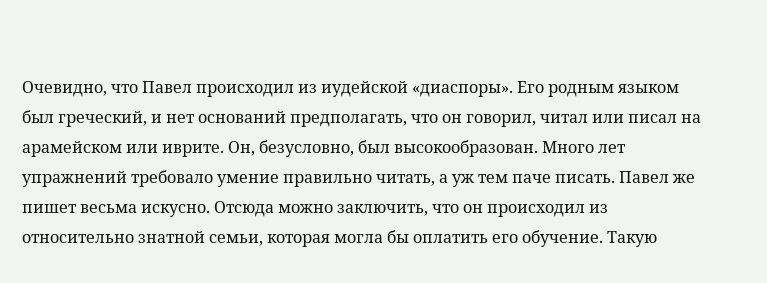Очевидно, что Павел происходил из иудейской «диаспоры». Его родным языком был греческий, и нет оснований предполагать, что он говорил, читал или писал на арамейском или иврите. Он, безусловно, был высокообразован. Много лет упражнений требовало умение правильно читать, а уж тем паче писать. Павел же пишет весьма искусно. Отсюда можно заключить, что он происходил из относительно знатной семьи, которая могла бы оплатить его обучение. Такую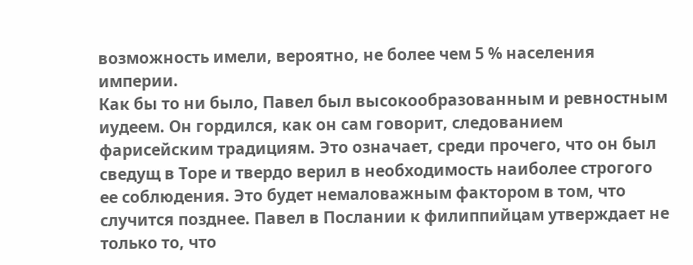возможность имели, вероятно, не более чем 5 % населения империи.
Как бы то ни было, Павел был высокообразованным и ревностным иудеем. Он гордился, как он сам говорит, следованием фарисейским традициям. Это означает, среди прочего, что он был сведущ в Торе и твердо верил в необходимость наиболее строгого ее соблюдения. Это будет немаловажным фактором в том, что случится позднее. Павел в Послании к филиппийцам утверждает не только то, что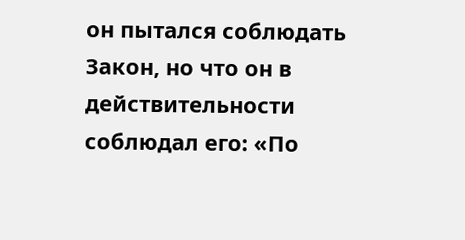он пытался соблюдать Закон, но что он в действительности соблюдал его: «По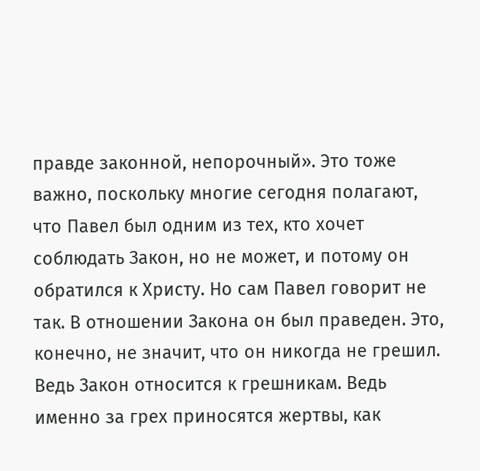правде законной, непорочный». Это тоже важно, поскольку многие сегодня полагают, что Павел был одним из тех, кто хочет соблюдать Закон, но не может, и потому он обратился к Христу. Но сам Павел говорит не так. В отношении Закона он был праведен. Это, конечно, не значит, что он никогда не грешил. Ведь Закон относится к грешникам. Ведь именно за грех приносятся жертвы, как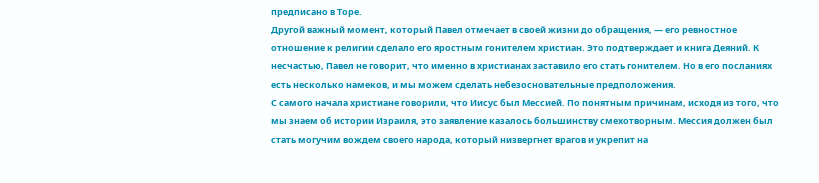предписано в Торе.
Другой важный момент, который Павел отмечает в своей жизни до обращения, — его ревностное отношение к религии сделало его яростным гонителем христиан. Это подтверждает и книга Деяний. К несчастью, Павел не говорит, что именно в христианах заставило его стать гонителем. Но в его посланиях есть несколько намеков, и мы можем сделать небезосновательные предположения.
С самого начала христиане говорили, что Иисус был Мессией. По понятным причинам, исходя из того, что мы знаем об истории Израиля, это заявление казалось большинству смехотворным. Мессия должен был стать могучим вождем своего народа, который низвергнет врагов и укрепит на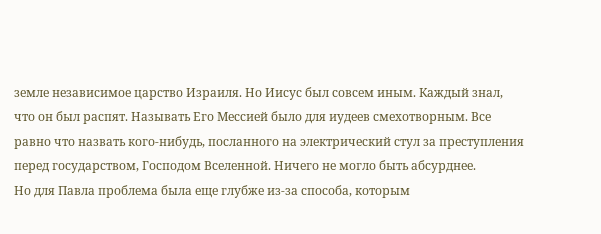земле независимое царство Израиля. Но Иисус был совсем иным. Каждый знал, что он был распят. Называть Его Мессией было для иудеев смехотворным. Все равно что назвать кого-нибудь, посланного на электрический стул за преступления перед государством, Господом Вселенной. Ничего не могло быть абсурднее.
Но для Павла проблема была еще глубже из-за способа, которым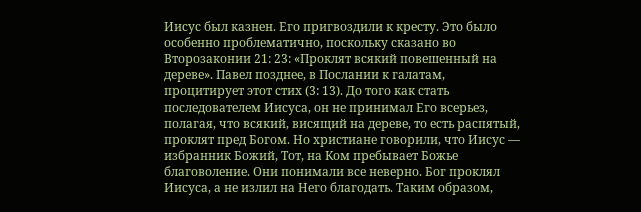Иисус был казнен. Его пригвоздили к кресту. Это было особенно проблематично, поскольку сказано во Второзаконии 21: 23: «Проклят всякий повешенный на дереве». Павел позднее, в Послании к галатам, процитирует этот стих (3: 13). До того как стать последователем Иисуса, он не принимал Его всерьез, полагая, что всякий, висящий на дереве, то есть распятый, проклят пред Богом. Но христиане говорили, что Иисус — избранник Божий, Тот, на Ком пребывает Божье благоволение. Они понимали все неверно. Бог проклял Иисуса, а не излил на Него благодать. Таким образом,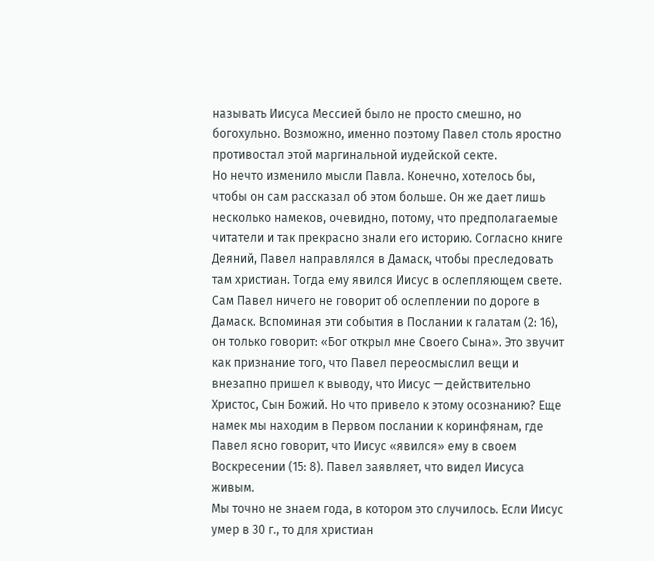называть Иисуса Мессией было не просто смешно, но богохульно. Возможно, именно поэтому Павел столь яростно противостал этой маргинальной иудейской секте.
Но нечто изменило мысли Павла. Конечно, хотелось бы, чтобы он сам рассказал об этом больше. Он же дает лишь несколько намеков, очевидно, потому, что предполагаемые читатели и так прекрасно знали его историю. Согласно книге Деяний, Павел направлялся в Дамаск, чтобы преследовать там христиан. Тогда ему явился Иисус в ослепляющем свете. Сам Павел ничего не говорит об ослеплении по дороге в Дамаск. Вспоминая эти события в Послании к галатам (2: 16), он только говорит: «Бог открыл мне Своего Сына». Это звучит как признание того, что Павел переосмыслил вещи и внезапно пришел к выводу, что Иисус — действительно Христос, Сын Божий. Но что привело к этому осознанию? Еще намек мы находим в Первом послании к коринфянам, где Павел ясно говорит, что Иисус «явился» ему в своем Воскресении (15: 8). Павел заявляет, что видел Иисуса живым.
Мы точно не знаем года, в котором это случилось. Если Иисус умер в 30 г., то для христиан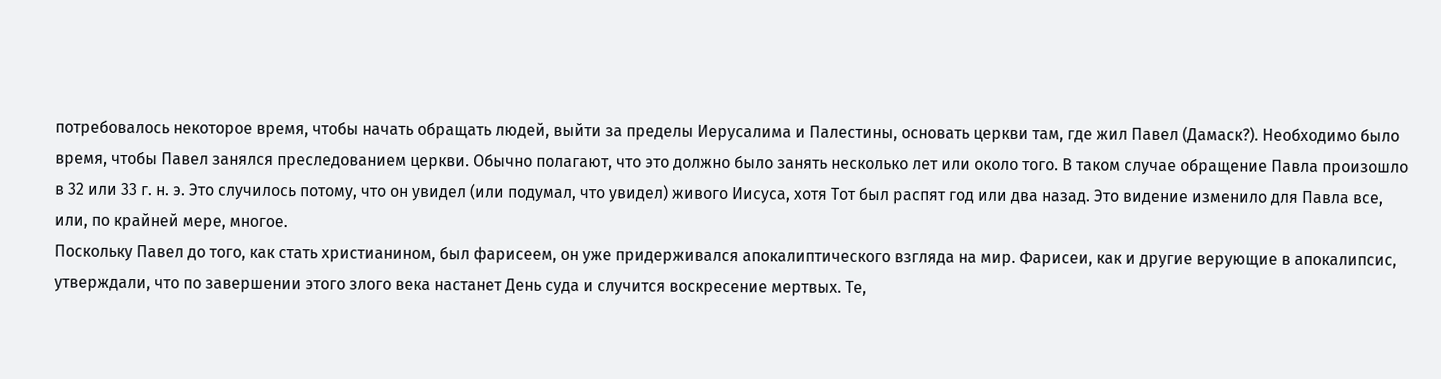потребовалось некоторое время, чтобы начать обращать людей, выйти за пределы Иерусалима и Палестины, основать церкви там, где жил Павел (Дамаск?). Необходимо было время, чтобы Павел занялся преследованием церкви. Обычно полагают, что это должно было занять несколько лет или около того. В таком случае обращение Павла произошло в 32 или 33 г. н. э. Это случилось потому, что он увидел (или подумал, что увидел) живого Иисуса, хотя Тот был распят год или два назад. Это видение изменило для Павла все, или, по крайней мере, многое.
Поскольку Павел до того, как стать христианином, был фарисеем, он уже придерживался апокалиптического взгляда на мир. Фарисеи, как и другие верующие в апокалипсис, утверждали, что по завершении этого злого века настанет День суда и случится воскресение мертвых. Те,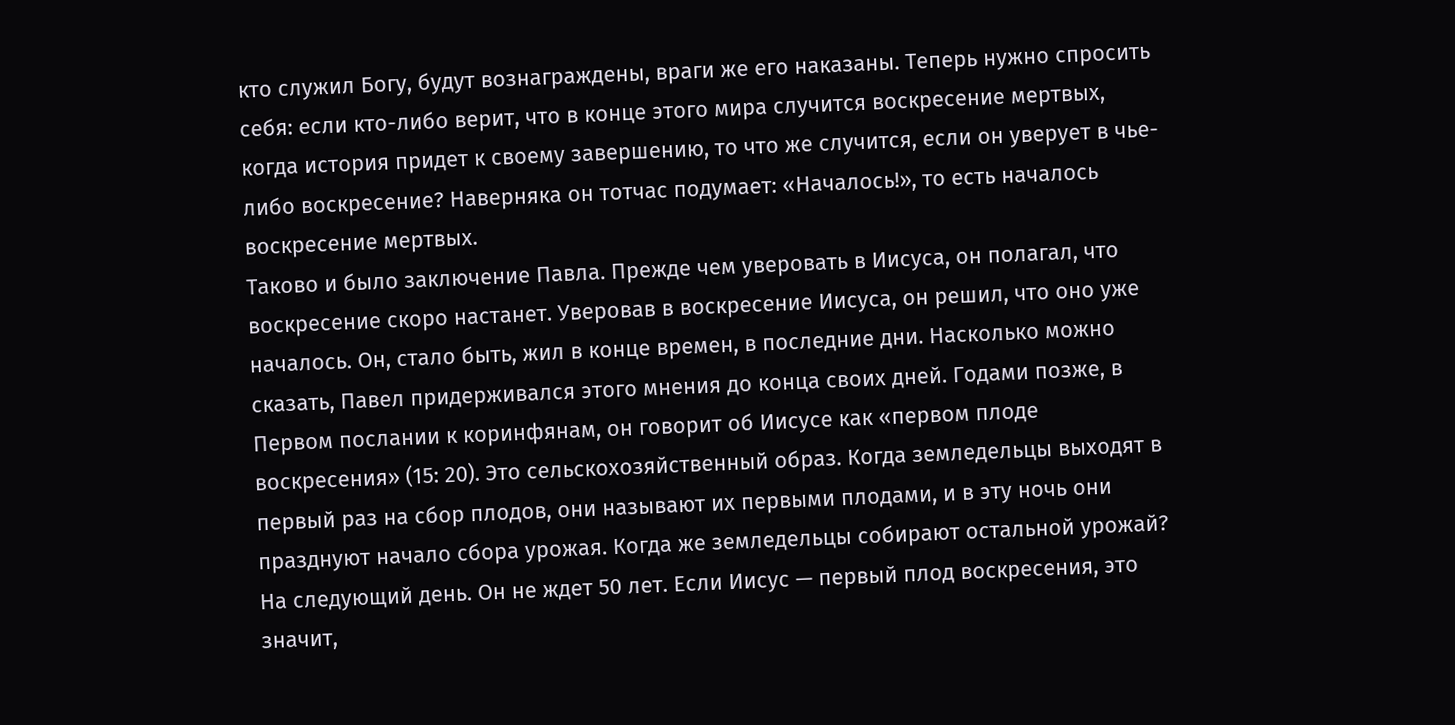кто служил Богу, будут вознаграждены, враги же его наказаны. Теперь нужно спросить себя: если кто-либо верит, что в конце этого мира случится воскресение мертвых, когда история придет к своему завершению, то что же случится, если он уверует в чье-либо воскресение? Наверняка он тотчас подумает: «Началось!», то есть началось воскресение мертвых.
Таково и было заключение Павла. Прежде чем уверовать в Иисуса, он полагал, что воскресение скоро настанет. Уверовав в воскресение Иисуса, он решил, что оно уже началось. Он, стало быть, жил в конце времен, в последние дни. Насколько можно сказать, Павел придерживался этого мнения до конца своих дней. Годами позже, в Первом послании к коринфянам, он говорит об Иисусе как «первом плоде воскресения» (15: 20). Это сельскохозяйственный образ. Когда земледельцы выходят в первый раз на сбор плодов, они называют их первыми плодами, и в эту ночь они празднуют начало сбора урожая. Когда же земледельцы собирают остальной урожай? На следующий день. Он не ждет 50 лет. Если Иисус — первый плод воскресения, это значит,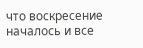что воскресение началось и все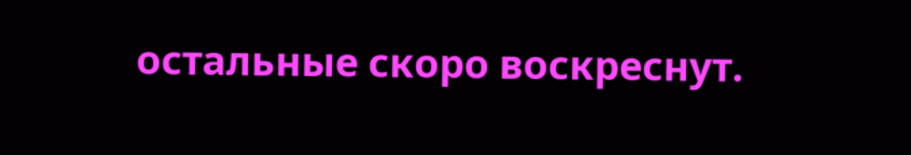остальные скоро воскреснут.